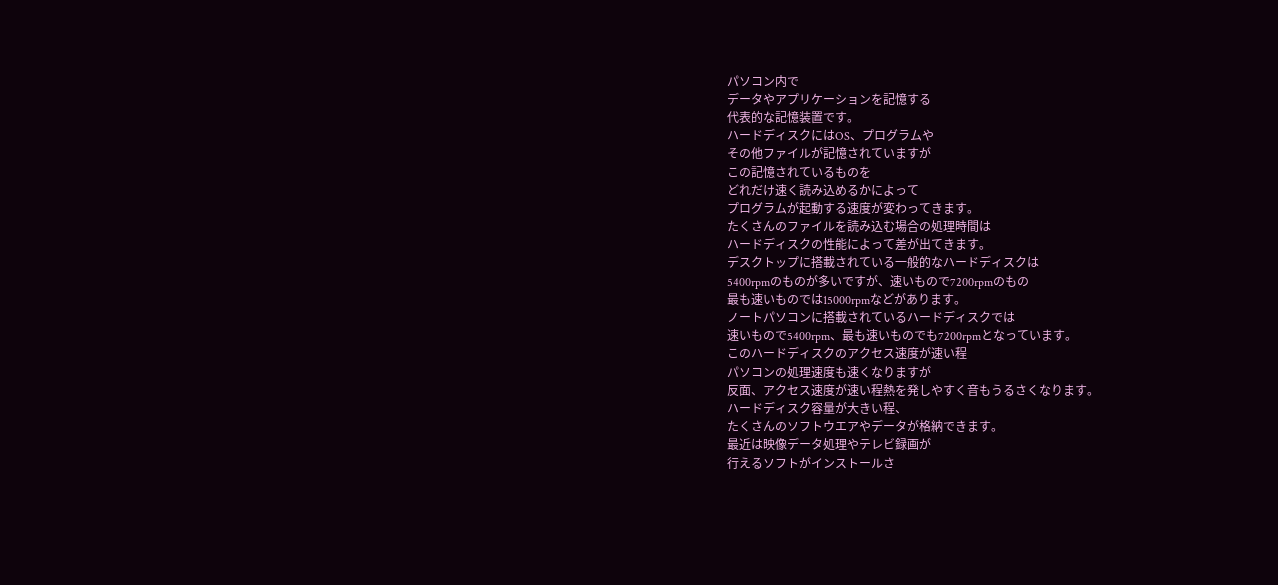パソコン内で
データやアプリケーションを記憶する
代表的な記憶装置です。
ハードディスクにはOS、プログラムや
その他ファイルが記憶されていますが
この記憶されているものを
どれだけ速く読み込めるかによって
プログラムが起動する速度が変わってきます。
たくさんのファイルを読み込む場合の処理時間は
ハードディスクの性能によって差が出てきます。
デスクトップに搭載されている一般的なハードディスクは
5400rpmのものが多いですが、速いもので7200rpmのもの
最も速いものでは15000rpmなどがあります。
ノートパソコンに搭載されているハードディスクでは
速いもので5400rpm、最も速いものでも7200rpmとなっています。
このハードディスクのアクセス速度が速い程
パソコンの処理速度も速くなりますが
反面、アクセス速度が速い程熱を発しやすく音もうるさくなります。
ハードディスク容量が大きい程、
たくさんのソフトウエアやデータが格納できます。
最近は映像データ処理やテレビ録画が
行えるソフトがインストールさ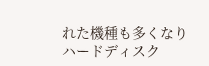れた機種も多くなり
ハードディスク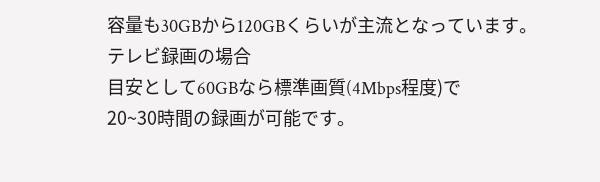容量も30GBから120GBくらいが主流となっています。
テレビ録画の場合
目安として60GBなら標準画質(4Mbps程度)で
20~30時間の録画が可能です。